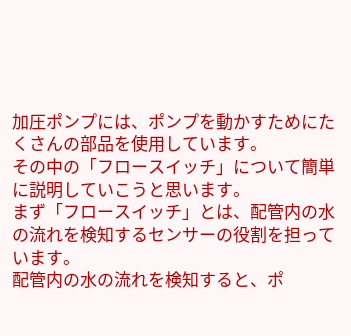加圧ポンプには、ポンプを動かすためにたくさんの部品を使用しています。
その中の「フロースイッチ」について簡単に説明していこうと思います。
まず「フロースイッチ」とは、配管内の水の流れを検知するセンサーの役割を担っています。
配管内の水の流れを検知すると、ポ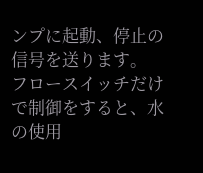ンプに起動、停止の信号を送ります。
フロースイッチだけで制御をすると、水の使用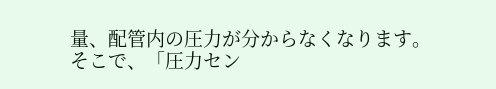量、配管内の圧力が分からなくなります。
そこで、「圧力セン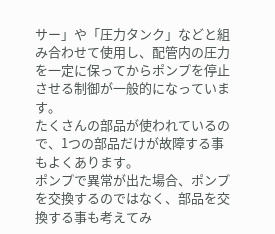サー」や「圧力タンク」などと組み合わせて使用し、配管内の圧力を一定に保ってからポンプを停止させる制御が一般的になっています。
たくさんの部品が使われているので、1つの部品だけが故障する事もよくあります。
ポンプで異常が出た場合、ポンプを交換するのではなく、部品を交換する事も考えてみ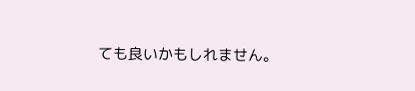ても良いかもしれません。